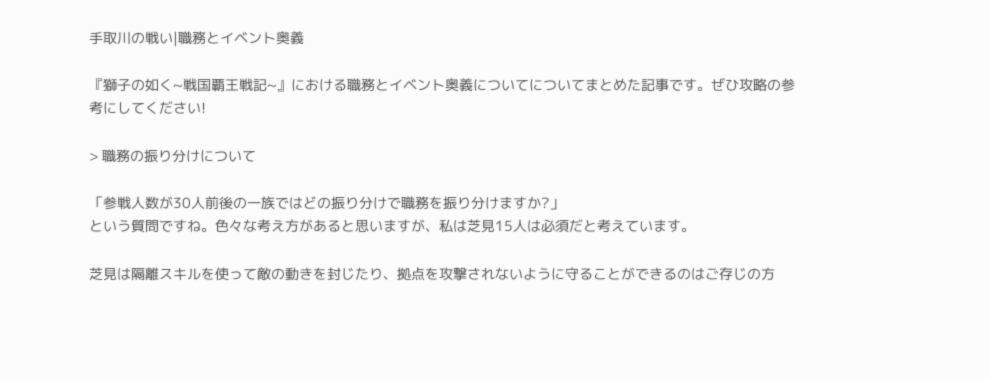手取川の戦い|職務とイベント奥義

『獅子の如く~戦国覇王戦記~』における職務とイベント奥義についてについてまとめた記事です。ぜひ攻略の参考にしてください!

> 職務の振り分けについて

「参戦人数が30人前後の一族ではどの振り分けで職務を振り分けますか?」
という質問ですね。色々な考え方があると思いますが、私は芝見15人は必須だと考えています。

芝見は隔離スキルを使って敵の動きを封じたり、拠点を攻撃されないように守ることができるのはご存じの方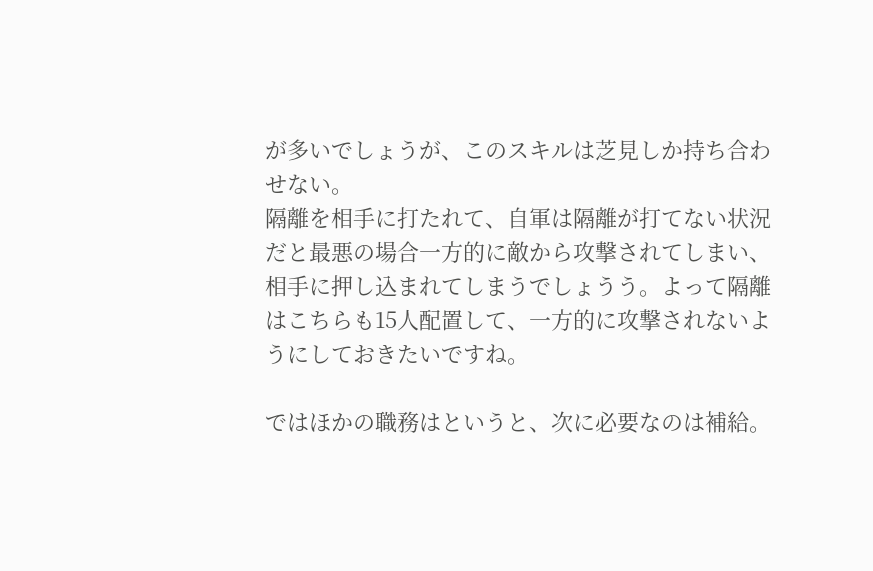が多いでしょうが、このスキルは芝見しか持ち合わせない。
隔離を相手に打たれて、自軍は隔離が打てない状況だと最悪の場合一方的に敵から攻撃されてしまい、相手に押し込まれてしまうでしょうう。よって隔離はこちらも15人配置して、一方的に攻撃されないようにしておきたいですね。

ではほかの職務はというと、次に必要なのは補給。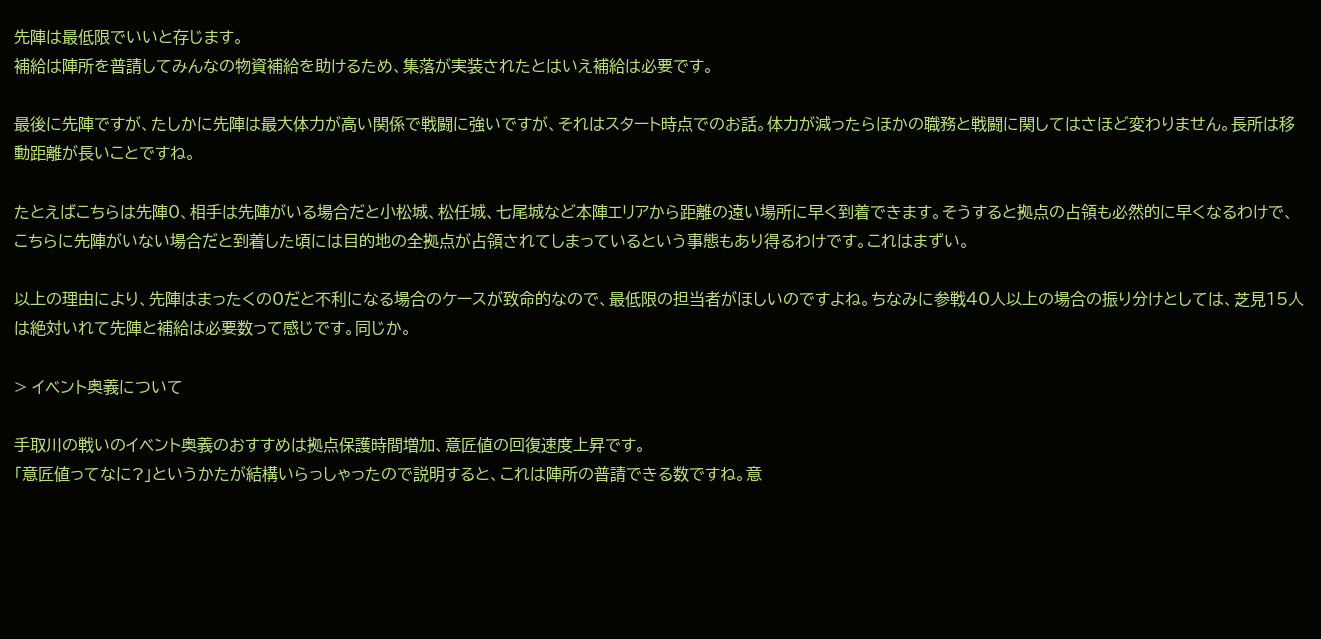先陣は最低限でいいと存じます。
補給は陣所を普請してみんなの物資補給を助けるため、集落が実装されたとはいえ補給は必要です。

最後に先陣ですが、たしかに先陣は最大体力が高い関係で戦闘に強いですが、それはスタート時点でのお話。体力が減ったらほかの職務と戦闘に関してはさほど変わりません。長所は移動距離が長いことですね。

たとえばこちらは先陣0、相手は先陣がいる場合だと小松城、松任城、七尾城など本陣エリアから距離の遠い場所に早く到着できます。そうすると拠点の占領も必然的に早くなるわけで、こちらに先陣がいない場合だと到着した頃には目的地の全拠点が占領されてしまっているという事態もあり得るわけです。これはまずい。

以上の理由により、先陣はまったくの0だと不利になる場合のケースが致命的なので、最低限の担当者がほしいのですよね。ちなみに参戦40人以上の場合の振り分けとしては、芝見15人は絶対いれて先陣と補給は必要数って感じです。同じか。

> イベント奥義について

手取川の戦いのイベント奥義のおすすめは拠点保護時間増加、意匠値の回復速度上昇です。
「意匠値ってなに?」というかたが結構いらっしゃったので説明すると、これは陣所の普請できる数ですね。意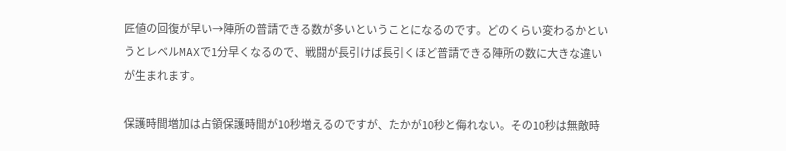匠値の回復が早い→陣所の普請できる数が多いということになるのです。どのくらい変わるかというとレベルMAXで1分早くなるので、戦闘が長引けば長引くほど普請できる陣所の数に大きな違いが生まれます。

保護時間増加は占領保護時間が10秒増えるのですが、たかが10秒と侮れない。その10秒は無敵時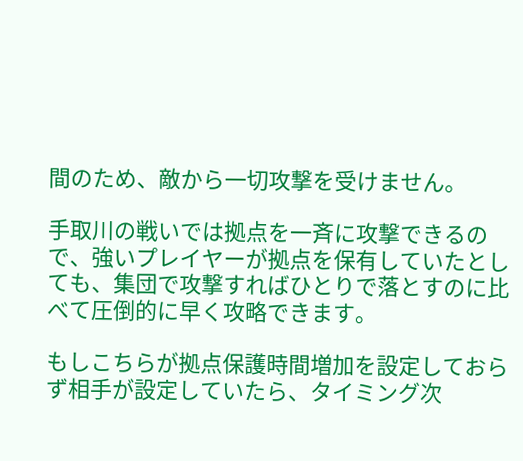間のため、敵から一切攻撃を受けません。

手取川の戦いでは拠点を一斉に攻撃できるので、強いプレイヤーが拠点を保有していたとしても、集団で攻撃すればひとりで落とすのに比べて圧倒的に早く攻略できます。

もしこちらが拠点保護時間増加を設定しておらず相手が設定していたら、タイミング次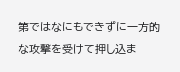第ではなにもできずに一方的な攻撃を受けて押し込ま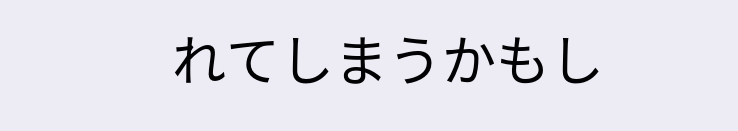れてしまうかもし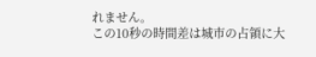れません。
この10秒の時間差は城市の占領に大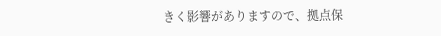きく影響がありますので、拠点保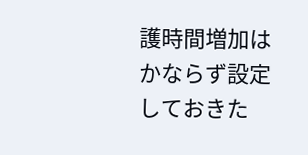護時間増加はかならず設定しておきた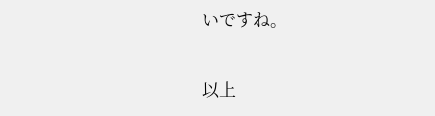いですね。

以上